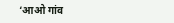‘आओ गांव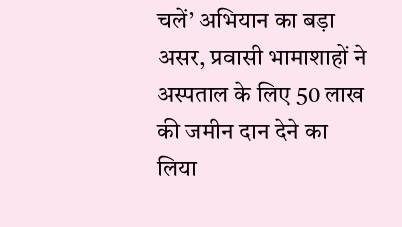चलें’ अभियान का बड़ा असर, प्रवासी भामाशाहों ने अस्पताल के लिए 50 लाख की जमीन दान देने का लिया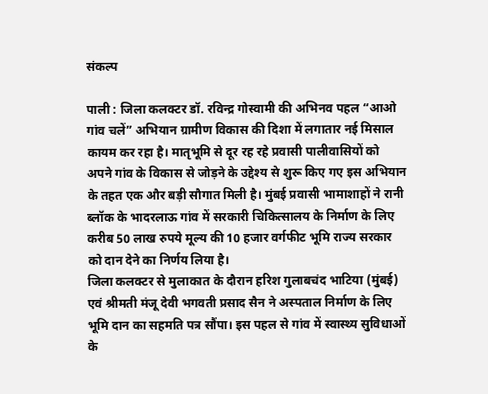संकल्प

पाली : जिला कलक्टर डॉ. रविन्द्र गोस्वामी की अभिनव पहल “आओ गांव चलें” अभियान ग्रामीण विकास की दिशा में लगातार नई मिसाल कायम कर रहा है। मातृभूमि से दूर रह रहे प्रवासी पालीवासियों को अपने गांव के विकास से जोड़ने के उद्देश्य से शुरू किए गए इस अभियान के तहत एक और बड़ी सौगात मिली है। मुंबई प्रवासी भामाशाहों ने रानी ब्लॉक के भादरलाऊ गांव में सरकारी चिकित्सालय के निर्माण के लिए करीब 50 लाख रुपये मूल्य की 10 हजार वर्गफीट भूमि राज्य सरकार को दान देने का निर्णय लिया है।
जिला कलक्टर से मुलाकात के दौरान हरिश गुलाबचंद भाटिया (मुंबई) एवं श्रीमती मंजू देवी भगवती प्रसाद सैन ने अस्पताल निर्माण के लिए भूमि दान का सहमति पत्र सौंपा। इस पहल से गांव में स्वास्थ्य सुविधाओं के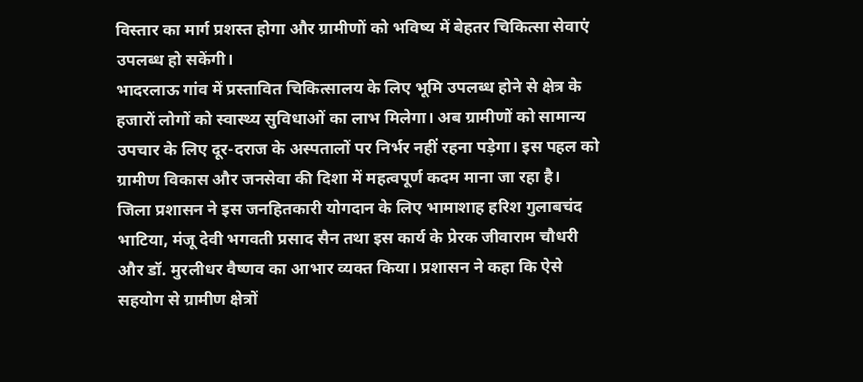विस्तार का मार्ग प्रशस्त होगा और ग्रामीणों को भविष्य में बेहतर चिकित्सा सेवाएं उपलब्ध हो सकेंगी।
भादरलाऊ गांव में प्रस्तावित चिकित्सालय के लिए भूमि उपलब्ध होने से क्षेत्र के हजारों लोगों को स्वास्थ्य सुविधाओं का लाभ मिलेगा। अब ग्रामीणों को सामान्य उपचार के लिए दूर-दराज के अस्पतालों पर निर्भर नहीं रहना पड़ेगा। इस पहल को ग्रामीण विकास और जनसेवा की दिशा में महत्वपूर्ण कदम माना जा रहा है।
जिला प्रशासन ने इस जनहितकारी योगदान के लिए भामाशाह हरिश गुलाबचंद भाटिया, मंजू देवी भगवती प्रसाद सैन तथा इस कार्य के प्रेरक जीवाराम चौधरी और डॉ. मुरलीधर वैष्णव का आभार व्यक्त किया। प्रशासन ने कहा कि ऐसे सहयोग से ग्रामीण क्षेत्रों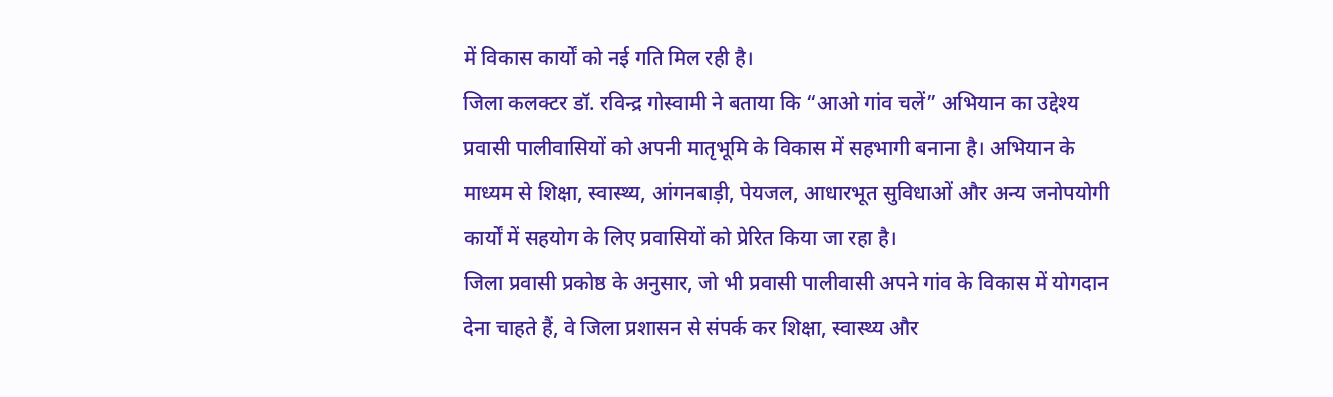में विकास कार्यों को नई गति मिल रही है।
जिला कलक्टर डॉ. रविन्द्र गोस्वामी ने बताया कि “आओ गांव चलें” अभियान का उद्देश्य प्रवासी पालीवासियों को अपनी मातृभूमि के विकास में सहभागी बनाना है। अभियान के माध्यम से शिक्षा, स्वास्थ्य, आंगनबाड़ी, पेयजल, आधारभूत सुविधाओं और अन्य जनोपयोगी कार्यों में सहयोग के लिए प्रवासियों को प्रेरित किया जा रहा है।
जिला प्रवासी प्रकोष्ठ के अनुसार, जो भी प्रवासी पालीवासी अपने गांव के विकास में योगदान देना चाहते हैं, वे जिला प्रशासन से संपर्क कर शिक्षा, स्वास्थ्य और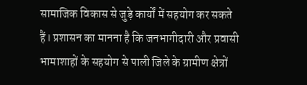सामाजिक विकास से जुड़े कार्यों में सहयोग कर सकते हैं। प्रशासन का मानना है कि जनभागीदारी और प्रवासी भामाशाहों के सहयोग से पाली जिले के ग्रामीण क्षेत्रों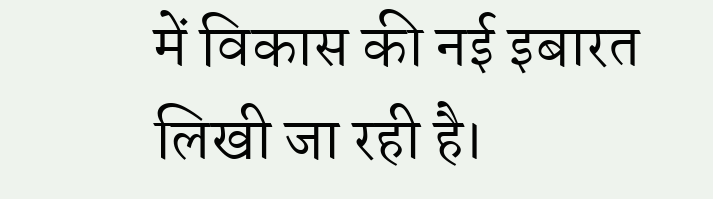में विकास की नई इबारत लिखी जा रही है।